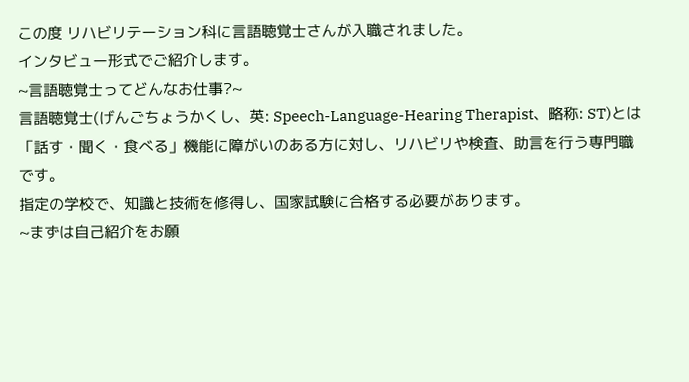この度 リハビリテーション科に言語聴覚士さんが入職されました。
インタビュー形式でご紹介します。
~言語聴覚士ってどんなお仕事?~
言語聴覚士(げんごちょうかくし、英: Speech-Language-Hearing Therapist、略称: ST)とは
「話す・聞く・食べる」機能に障がいのある方に対し、リハビリや検査、助言を行う専門職です。
指定の学校で、知識と技術を修得し、国家試験に合格する必要があります。
~まずは自己紹介をお願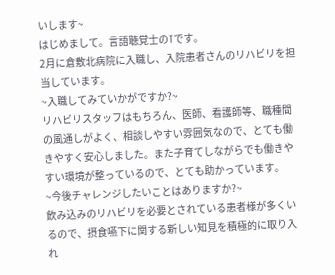いします~
はじめまして。言語聴覚士のTです。
2月に倉敷北病院に入職し、入院患者さんのリハビリを担当しています。
~入職してみていかがですか?~
リハビリスタッフはもちろん、医師、看護師等、職種間の風通しがよく、相談しやすい雰囲気なので、とても働きやすく安心しました。また子育てしながらでも働きやすい環境が整っているので、とても助かっています。
~今後チャレンジしたいことはありますか?~
飲み込みのリハビリを必要とされている患者様が多くいるので、摂食嚥下に関する新しい知見を積極的に取り入れ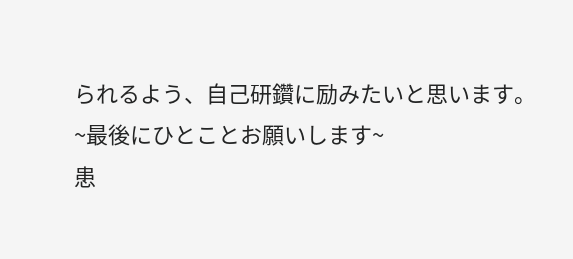られるよう、自己研鑽に励みたいと思います。
~最後にひとことお願いします~
患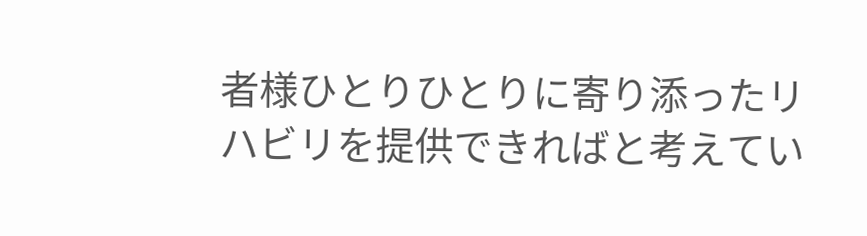者様ひとりひとりに寄り添ったリハビリを提供できればと考えてい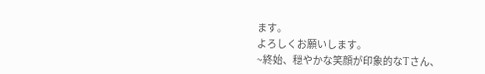ます。
よろしくお願いします。
~終始、穏やかな笑顔が印象的なTさん、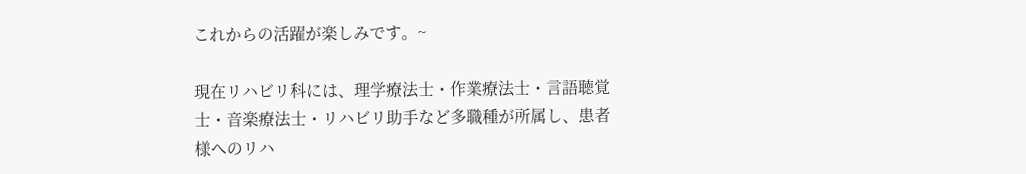これからの活躍が楽しみです。~

現在リハビリ科には、理学療法士・作業療法士・言語聴覚士・音楽療法士・リハビリ助手など多職種が所属し、患者様へのリハ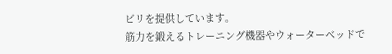ビリを提供しています。
筋力を鍛えるトレーニング機器やウォーターベッドで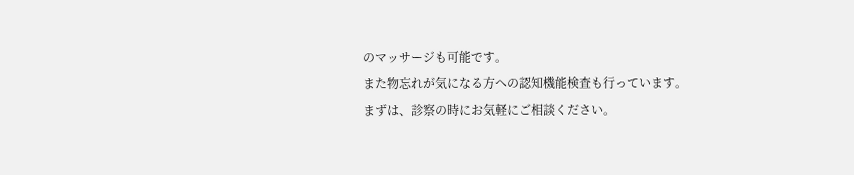のマッサージも可能です。
また物忘れが気になる方への認知機能検査も行っています。
まずは、診察の時にお気軽にご相談ください。